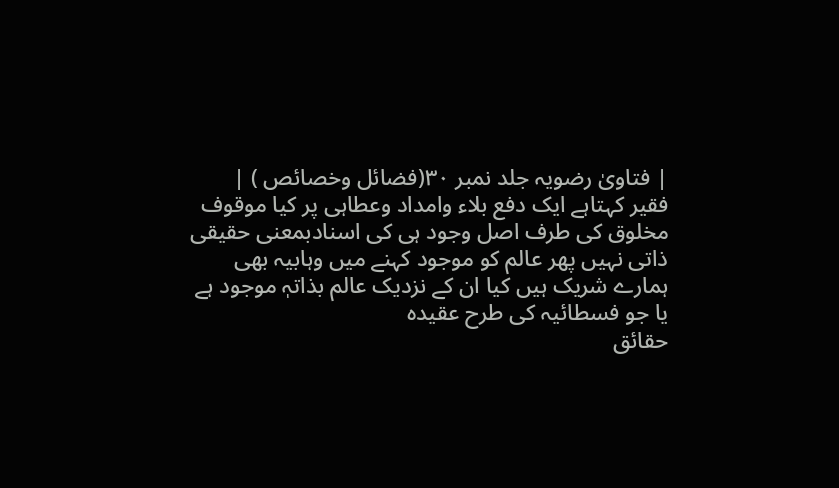| فتاویٰ رضویہ جلد نمبر ۳۰(فضائل وخصائص ) |
فقیر کہتاہے ایک دفع بلاء وامداد وعطاہی پر کیا موقوف مخلوق کی طرف اصل وجود ہی کی اسنادبمعنی حقیقی ذاتی نہیں پھر عالم کو موجود کہنے میں وہابیہ بھی ہمارے شریک ہیں کیا ان کے نزدیک عالم بذاتہٖ موجود ہے یا جو فسطائیہ کی طرح عقیدہ
حقائق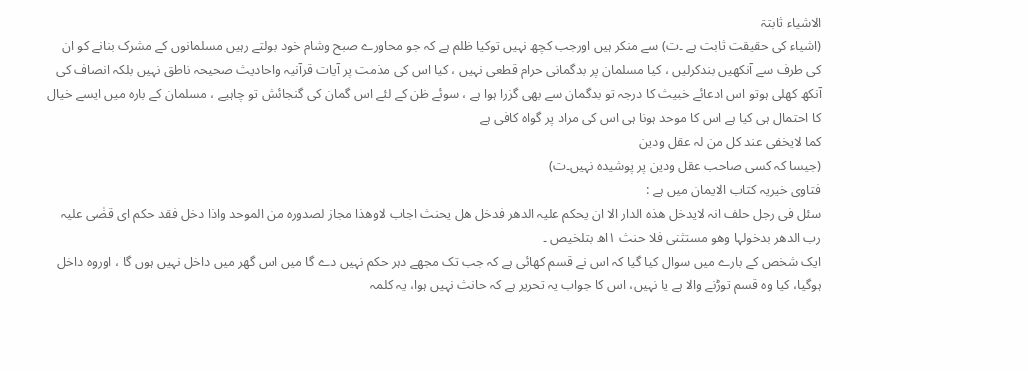الاشیاء ثابتۃ
(اشیاء کی حقیقت ثابت ہے ۔ت) سے منکر ہیں اورجب کچھ نہیں توکیا ظلم ہے کہ جو محاورے صبح وشام خود بولتے رہیں مسلمانوں کے مشرک بنانے کو ان کی طرف سے آنکھیں بندکرلیں ، کیا مسلمان پر بدگمانی حرام قطعی نہیں ، کیا اس کی مذمت پر آیات قرآنیہ واحادیث صحیحہ ناطق نہیں بلکہ انصاف کی آنکھ کھلی ہوتو اس ادعائے خبیث کا درجہ تو بدگمان سے بھی گزرا ہوا ہے ، سوئے ظن کے لئے اس گمان کی گنجائش تو چاہیے ، مسلمان کے بارہ میں ایسے خیال کا احتمال ہی کیا ہے اس کا موحد ہونا ہی اس کی مراد پر گواہ کافی ہے
کما لایخفی عند کل من لہ عقل ودین
(جیسا کہ کسی صاحب عقل ودین پر پوشیدہ نہیں۔ت)
فتاوی خیریہ کتاب الایمان میں ہے :
سئل فی رجل حلف انہ لایدخل ھذہ الدار الا ان یحکم علیہ الدھر فدخل ھل یحنث اجاب لاوھذا مجاز لصدورہ من الموحد واذا دخل فقد حکم ای قضٰی علیہ رب الدھر بدخولہا وھو مستثنی فلا حنث ۱اھ بتلخیص ۔
ایک شخص کے بارے میں سوال کیا گیا کہ اس نے قسم کھائی ہے کہ جب تک مجھے دہر حکم نہیں دے گا میں اس گھر میں داخل نہیں ہوں گا ، اوروہ داخل ہوگیا، کیا وہ قسم توڑنے والا ہے یا نہیں، اس کا جواب یہ تحریر ہے کہ حانث نہیں ہوا، یہ کلمہ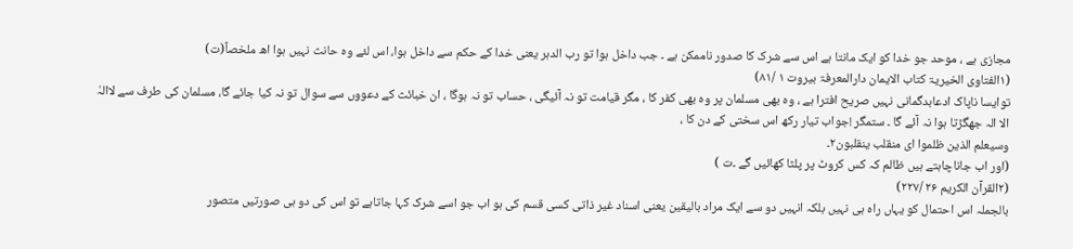مجازی ہے ، موحد جو خدا کو ایک مانتا ہے اس سے شرک کا صدور ناممکن ہے ۔ جب داخل ہوا تو رب الدہر یعنی خدا کے حکم سے داخل ہوا، اس لئے وہ حانث نہیں ہوا اھ ملخصاً(ت)
(۱الفتاوی الخیریۃ کتاب الایمان دارالمعرفۃ بیروت ۱ /۸۱)
توایسا ناپاک ادعابدگمانی نہیں صریح افترا ہے ، وہ بھی مسلمان پر وہ بھی کفر کا ، مگر قیامت تو نہ آئیگی ، حساب تو نہ ہوگا ، ان خبائث کے دعووں سے سوال تو نہ کیا جائے گا، مسلمان کی طرف سے لاالہٰ الا الہ جھگڑتا ہوا نہ آئے گا ۔ ستمگر !جواب تیار رکھ اس سختی کے دن کا ،
وسیعلم الذین ظلموا ای منقلب ینقلبون۲۔
(اور اب جاناچاہتے ہیں ظالم کہ کس کروٹ پر پلٹا کھائیں گے ۔ت )
(۲القرآن الکریم ۲۶ /۲۲۷)
بالجملہ اس احتمال کو یہاں راہ ہی نہیں بلکہ انہیں دو سے ایک مراد بالیقین یعنی اسناد غیر ذاتی کسی قسم کی ہو اب جو اسے شرک کہا جاتاہے تو اس کی دو ہی صورتیں متصور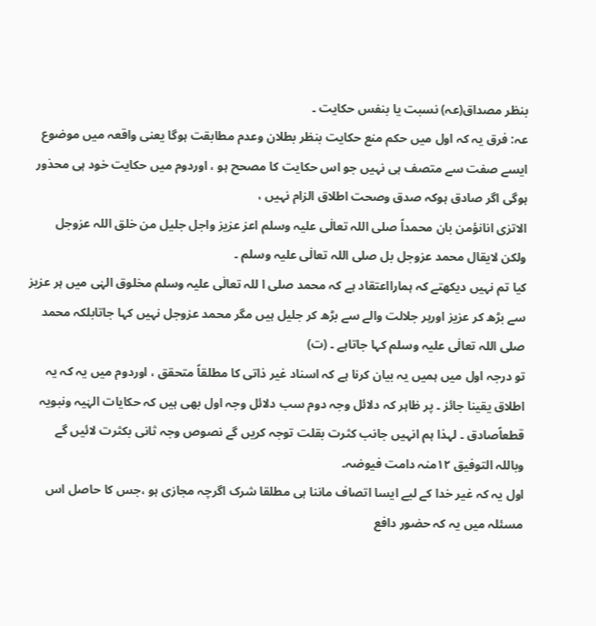بنظر مصداق(عہ) نسبت یا بنفس حکایت ۔
عہ: فرق یہ کہ اول میں حکم منع حکایت بنظر بطلان وعدم مطابقت ہوگا یعنی واقعہ میں موضوع ایسے صفت سے متصف ہی نہیں جو اس حکایت کا مصحح ہو ، اوردوم میں حکایت خود ہی محذور ہوگی اگر صادق ہوکہ صدق وصحت اطلاق الزام نہیں ،
الاترٰی انانؤمن بان محمداً صلی اللہ تعالٰی علیہ وسلم اعز عزیز واجل جلیل من خلق اللہ عزوجل ولکن لایقال محمد عزوجل بل صلی اللہ تعالٰی علیہ وسلم ۔
کیا تم نہیں دیکھتے کہ ہمارااعتقاد ہے کہ محمد صلی ا للہ تعالٰی علیہ وسلم مخلوق الہٰی میں ہر عزیز سے بڑھ کر عزیز اورہر جلالت والے سے بڑھ کر جلیل ہیں مگر محمد عزوجل نہیں کہا جاتابلکہ محمد صلی اللہ تعالٰی علیہ وسلم کہا جاتاہے ۔ (ت)
تو درجہ اول میں ہمیں یہ بیان کرنا ہے کہ اسناد غیر ذاتی کا مطلقاً متحقق ، اوردوم میں یہ کہ یہ اطلاق یقینا جائز ۔ پر ظاہر کہ دلائل وجہ دوم سب دلائل وجہ اول بھی ہیں کہ حکایات الہٰیہ ونبویہ قطعاًصادق ۔ لہذا ہم انہیں جانب کثرت بقلت توجہ کریں گے نصوص وجہ ثانی بکثرت لائیں گے وباللہ التوفیق ۱۲منہ دامت فیوضہ۔
اول یہ کہ غیر خدا کے لیے ایسا اتصاف ماننا ہی مطلقا شرک اگرچہ مجازی ہو ،جس کا حاصل اس مسئلہ میں یہ کہ حضور دافع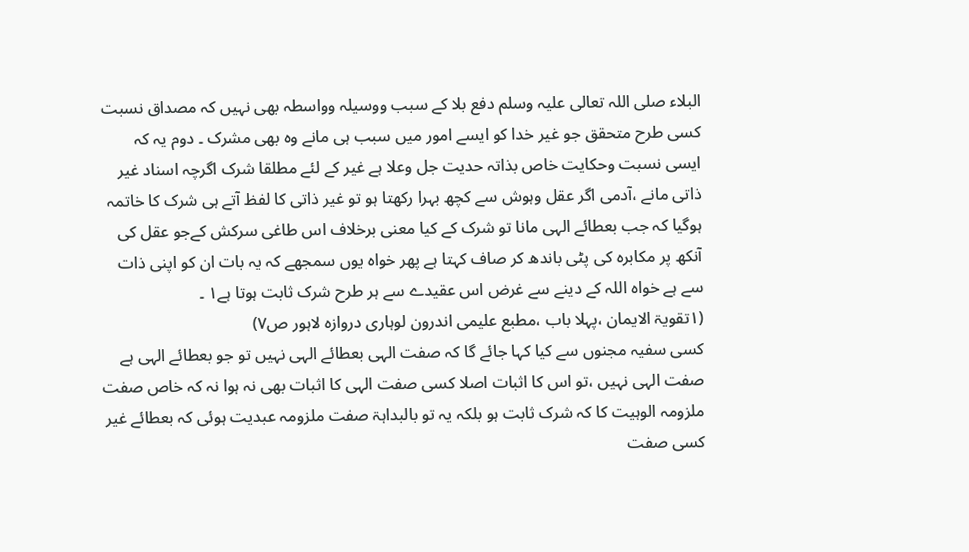البلاء صلی اللہ تعالی علیہ وسلم دفع بلا کے سبب ووسیلہ وواسطہ بھی نہیں کہ مصداق نسبت کسی طرح متحقق جو غیر خدا کو ایسے امور میں سبب ہی مانے وہ بھی مشرک ۔ دوم یہ کہ ایسی نسبت وحکایت خاص بذاتہ حدیت جل وعلا ہے غیر کے لئے مطلقا شرک اگرچہ اسناد غیر ذاتی مانے ،آدمی اگر عقل وہوش سے کچھ بہرا رکھتا ہو تو غیر ذاتی کا لفظ آتے ہی شرک کا خاتمہ ہوگیا کہ جب بعطائے الہی مانا تو شرک کے کیا معنی برخلاف اس طاغی سرکش کےجو عقل کی آنکھ پر مکابرہ کی پٹی باندھ کر صاف کہتا ہے پھر خواہ یوں سمجھے کہ یہ بات ان کو اپنی ذات سے ہے خواہ اللہ کے دینے سے غرض اس عقیدے سے ہر طرح شرک ثابت ہوتا ہے۱ ۔
(۱تقویۃ الایمان ،پہلا باب ،مطبع علیمی اندرون لوہاری دروازہ لاہور ص۷)
کسی سفیہ مجنوں سے کیا کہا جائے گا کہ صفت الہی بعطائے الہی نہیں تو جو بعطائے الہی ہے صفت الہی نہیں ،تو اس کا اثبات اصلا کسی صفت الہی کا اثبات بھی نہ ہوا نہ کہ خاص صفت ملزومہ الوہیت کا کہ شرک ثابت ہو بلکہ یہ تو بالبداہۃ صفت ملزومہ عبدیت ہوئی کہ بعطائے غیر کسی صفت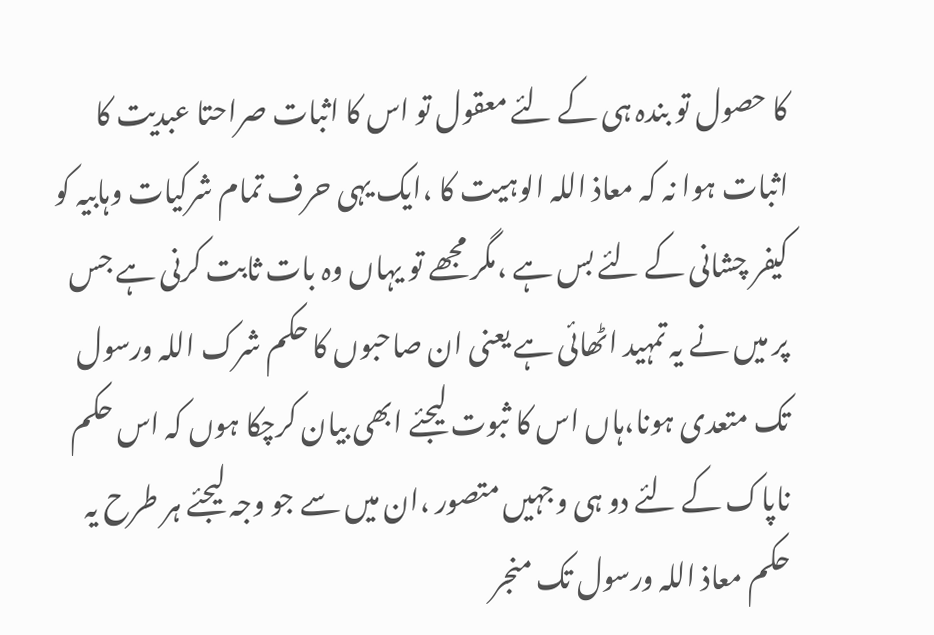کا حصول تو بندہ ہی کے لئے معقول تو اس کا اثبات صراحتا عبدیت کا اثبات ہوا نہ کہ معاذ اللہ الوہیت کا ،ایک یہی حرف تمام شرکیات وہابیہ کو کیفر چشانی کے لئے بس ہے ،مگر مجھے تو یہاں وہ بات ثابت کرنی ہے جس پر میں نے یہ تمہید اٹھائی ہے یعنی ان صاحبوں کا حکم شرک اللہ ورسول تک متعدی ہونا،ہاں اس کا ثبوت لیجئے ابھی بیان کرچکا ہوں کہ اس حکم ناپاک کے لئے دو ہی وجہیں متصور ،ان میں سے جو وجہ لیجئے ہر طرح یہ حکم معاذ اللہ ورسول تک منجر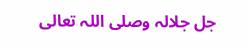جل جلالہ وصلی اللہ تعالی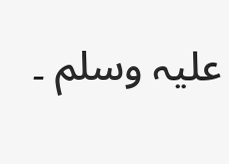علیہ وسلم ۔